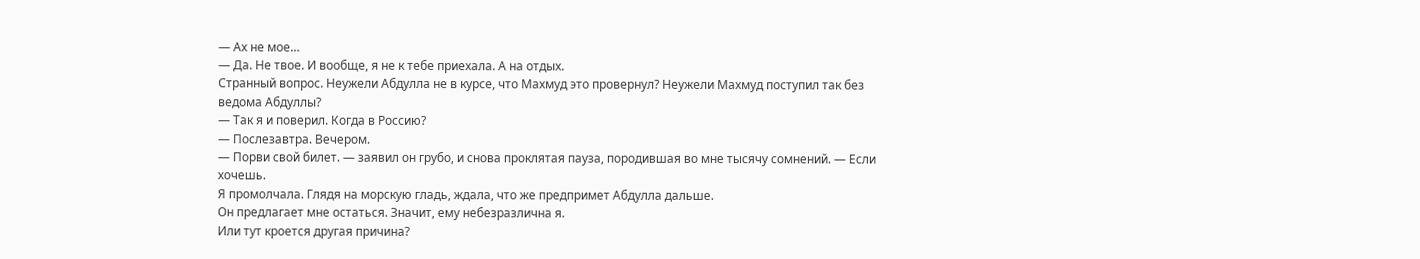— Ах не мое…
— Да. Не твое. И вообще, я не к тебе приехала. А на отдых.
Странный вопрос. Неужели Абдулла не в курсе, что Махмуд это провернул? Неужели Махмуд поступил так без ведома Абдуллы?
— Так я и поверил. Когда в Россию?
— Послезавтра. Вечером.
— Порви свой билет. — заявил он грубо, и снова проклятая пауза, породившая во мне тысячу сомнений. — Если хочешь.
Я промолчала. Глядя на морскую гладь, ждала, что же предпримет Абдулла дальше.
Он предлагает мне остаться. Значит, ему небезразлична я.
Или тут кроется другая причина?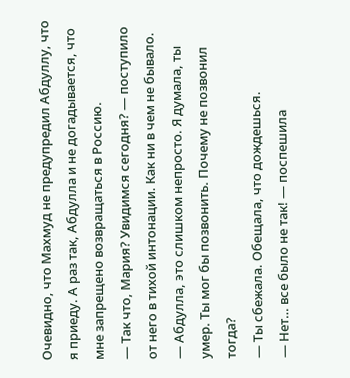Очевидно, что Махмуд не предупредил Абдуллу, что я приеду. А раз так, Абдулла и не догадывается, что мне запрещено возвращаться в Россию.
— Так что, Мария? Увидимся сегодня? — поступило от него в тихой интонации. Как ни в чем не бывало.
— Абдулла, это слишком непросто. Я думала, ты умер. Ты мог бы позвонить. Почему не позвонил тогда?
— Ты сбежала. Обещала, что дождешься.
— Нет… все было не так! — поспешила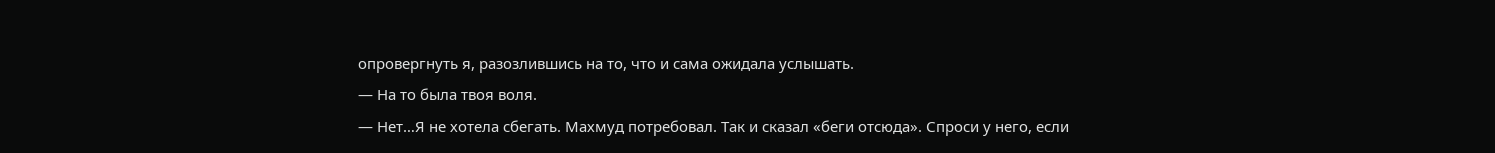опровергнуть я, разозлившись на то, что и сама ожидала услышать.
— На то была твоя воля.
— Нет…Я не хотела сбегать. Махмуд потребовал. Так и сказал «беги отсюда». Спроси у него, если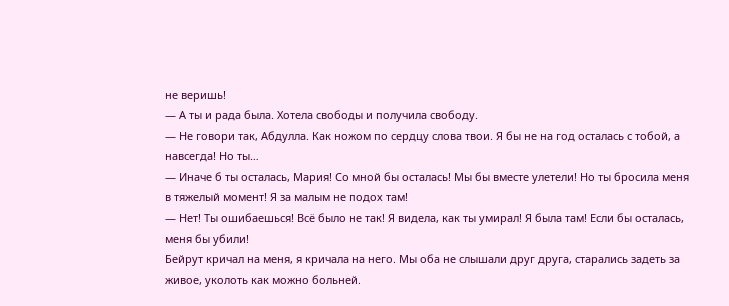не веришь!
— А ты и рада была. Хотела свободы и получила свободу.
— Не говори так, Абдулла. Как ножом по сердцу слова твои. Я бы не на год осталась с тобой, а навсегда! Но ты…
— Иначе б ты осталась, Мария! Со мной бы осталась! Мы бы вместе улетели! Но ты бросила меня в тяжелый момент! Я за малым не подох там!
— Нет! Ты ошибаешься! Всё было не так! Я видела, как ты умирал! Я была там! Если бы осталась, меня бы убили!
Бейрут кричал на меня, я кричала на него. Мы оба не слышали друг друга, старались задеть за живое, уколоть как можно больней.